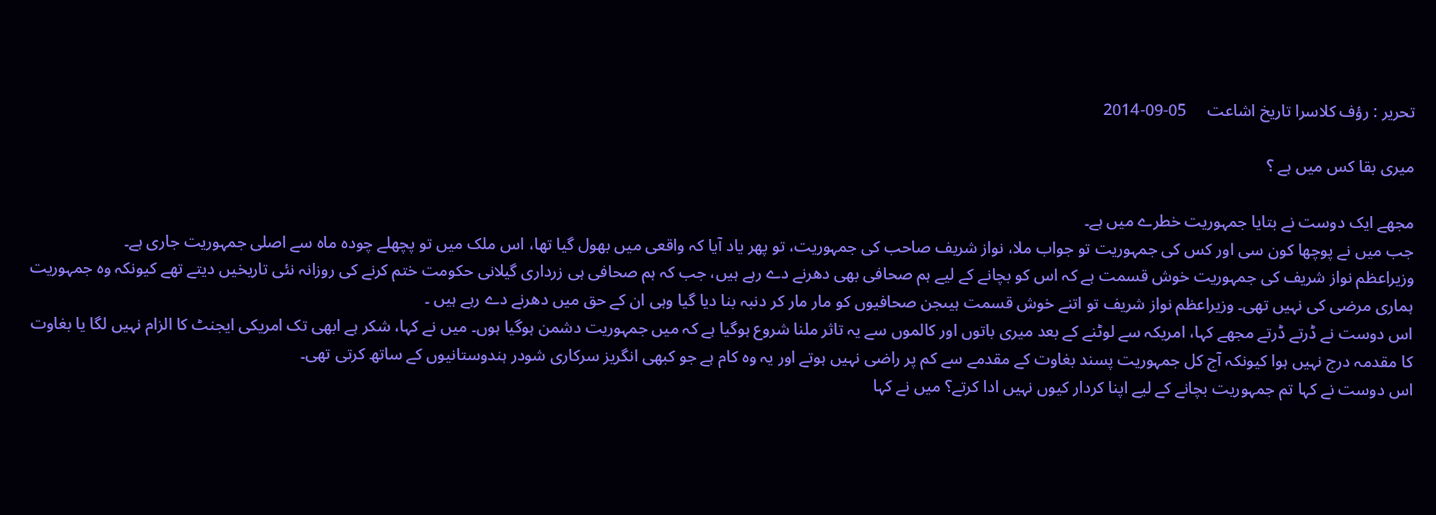تحریر : رؤف کلاسرا تاریخ اشاعت     05-09-2014

میری بقا کس میں ہے ؟

مجھے ایک دوست نے بتایا جمہوریت خطرے میں ہے۔
جب میں نے پوچھا کون سی اور کس کی جمہوریت تو جواب ملا، نواز شریف صاحب کی جمہوریت، تو پھر یاد آیا کہ واقعی میں بھول گیا تھا، اس ملک میں تو پچھلے چودہ ماہ سے اصلی جمہوریت جاری ہے۔
وزیراعظم نواز شریف کی جمہوریت خوش قسمت ہے کہ اس کو بچانے کے لیے ہم صحافی بھی دھرنے دے رہے ہیں، جب کہ ہم صحافی ہی زرداری گیلانی حکومت ختم کرنے کی روزانہ نئی تاریخیں دیتے تھے کیونکہ وہ جمہوریت ہماری مرضی کی نہیں تھی۔ وزیراعظم نواز شریف تو اتنے خوش قسمت ہیںجن صحافیوں کو مار مار کر دنبہ بنا دیا گیا وہی ان کے حق میں دھرنے دے رہے ہیں ۔
اس دوست نے ڈرتے ڈرتے مجھے کہا، امریکہ سے لوٹنے کے بعد میری باتوں اور کالموں سے یہ تاثر ملنا شروع ہوگیا ہے کہ میں جمہوریت دشمن ہوگیا ہوں۔ میں نے کہا، شکر ہے ابھی تک امریکی ایجنٹ کا الزام نہیں لگا یا بغاوت کا مقدمہ درج نہیں ہوا کیونکہ آج کل جمہوریت پسند بغاوت کے مقدمے سے کم پر راضی نہیں ہوتے اور یہ وہ کام ہے جو کبھی انگریز سرکاری شودر ہندوستانیوں کے ساتھ کرتی تھی۔
اس دوست نے کہا تم جمہوریت بچانے کے لیے اپنا کردار کیوں نہیں ادا کرتے؟ میں نے کہا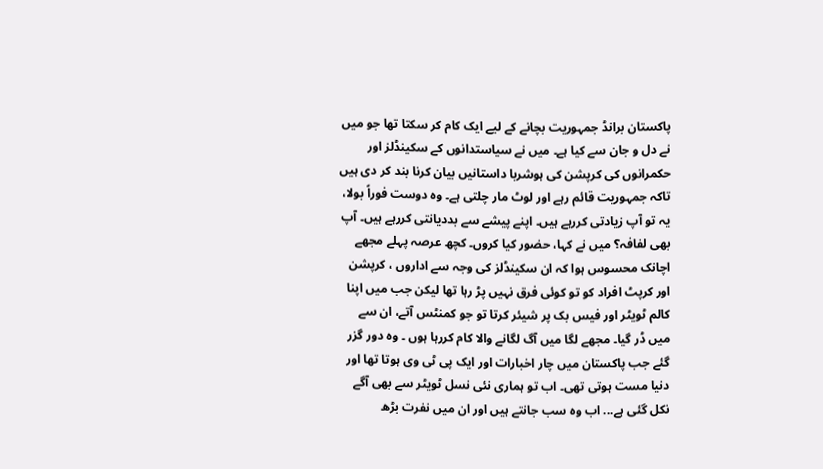پاکستان برانڈ جمہوریت بچانے کے لیے ایک کام کر سکتا تھا جو میں نے دل و جان سے کیا ہے۔ میں نے سیاستدانوں کے سکینڈلز اور حکمرانوں کی کرپشن کی ہوشربا داستانیں بیان کرنا بند کر دی ہیں تاکہ جمہوریت قائم رہے اور لوٹ مار چلتی ہے۔ وہ دوست فوراً بولا، یہ تو آپ زیادتی کررہے ہیں۔ اپنے پیشے سے بددیانتی کررہے ہیں۔ آپ بھی لفافہ؟ میں نے کہا، حضور کیا کروں۔ کچھ عرصہ پہلے مجھے اچانک محسوس ہوا کہ ان سکینڈلز کی وجہ سے اداروں ، کرپشن اور کرپٹ افراد کو تو کوئی فرق نہیں پڑ رہا تھا لیکن جب میں اپنا کالم ٹویٹر اور فیس بک پر شیئر کرتا تو جو کمنٹس آتے، ان سے میں ڈر گیا۔ مجھے لگا میں آگ لگانے والا کام کررہا ہوں ۔ وہ دور گزر گئے جب پاکستان میں چار اخبارات اور ایک پی ٹی وی ہوتا تھا اور دنیا مست ہوتی تھی۔ اب تو ہماری نئی نسل ٹویٹر سے بھی آگے نکل گئی ہے... اب وہ سب جانتے ہیں اور ان میں نفرت بڑھ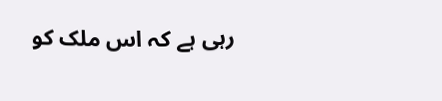رہی ہے کہ اس ملک کو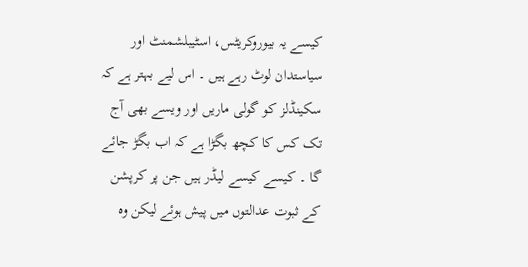کیسے یہ بیوروکریٹس، اسٹیبلشمنٹ اور سیاستدان لوٹ رہے ہیں ۔ اس لیے بہتر ہے کہ سکینڈلز کو گولی ماریں اور ویسے بھی آج تک کس کا کچھ بگڑا ہے کہ اب بگڑ جائے گا ۔ کیسے کیسے لیڈر ہیں جن پر کرپشن کے ثبوت عدالتوں میں پیش ہوئے لیکن وہ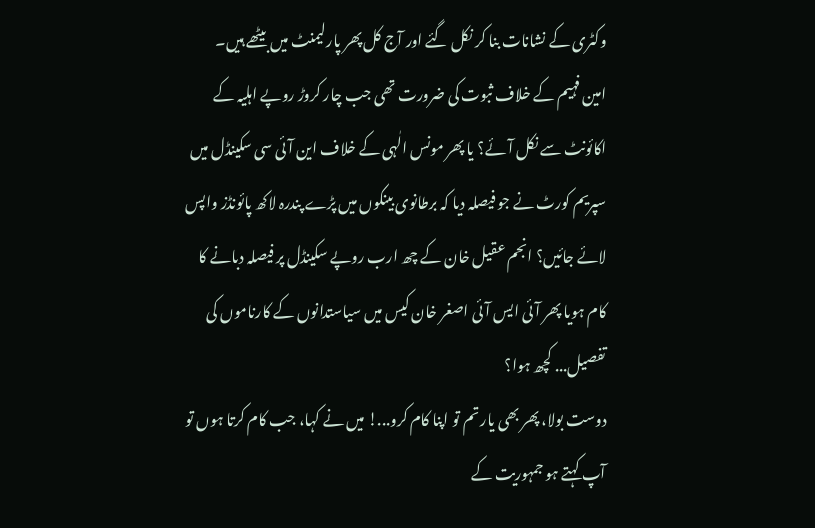وکٹری کے نشانات بنا کر نکل گئے اور آج کل پھر پارلیمنٹ میں بیٹھے ہیں۔
امین فہیم کے خلاف ثبوت کی ضرورت تھی جب چار کروڑ روپے اہلیہ کے اکائونٹ سے نکل آئے؟ یا پھر مونس الٰہی کے خلاف این آئی سی سکینڈل میں سپریم کورٹ نے جو فیصلہ دیا کہ برطانوی بینکوں میں پڑے پندرہ لاکھ پائونڈز واپس لائے جائیں؟ انجم عقیل خان کے چھ ارب روپے سکینڈل پر فیصلہ دبانے کا کام ہویا پھر آئی ایس آئی اصغر خان کیس میں سیاستدانوں کے کارناموں کی تفصیل... کچھ ہوا؟
دوست بولا، پھر بھی یار تم تو اپنا کام کرو...! میں نے کہا، جب کام کرتا ہوں تو آپ کہتے ہو جمہوریت کے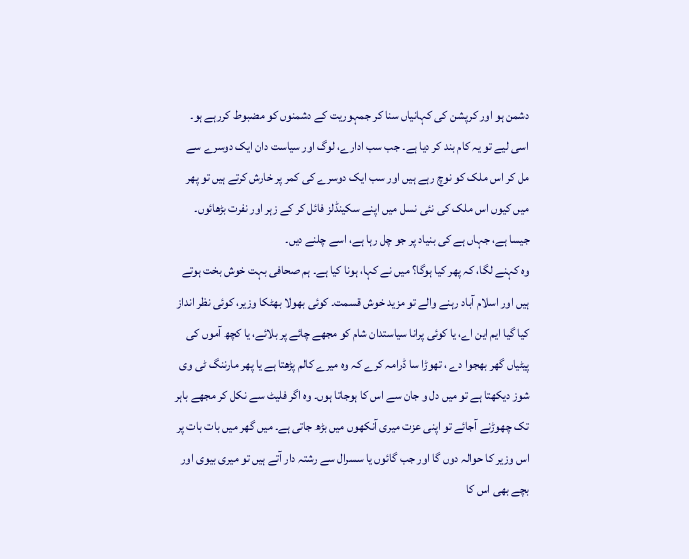دشمن ہو اور کرپشن کی کہانیاں سنا کر جمہوریت کے دشمنوں کو مضبوط کررہے ہو۔ اسی لیے تو یہ کام بند کر دیا ہے۔ جب سب ادارے، لوگ اور سیاست دان ایک دوسرے سے مل کر اس ملک کو نوچ رہے ہیں اور سب ایک دوسرے کی کمر پر خارش کرتے ہیں تو پھر میں کیوں اس ملک کی نئی نسل میں اپنے سکینڈلز فائل کر کے زہر اور نفرت بڑھائوں۔ جیسا ہے، جہاں ہے کی بنیاد پر جو چل رہا ہے، اسے چلنے دیں۔
وہ کہنے لگا، کہ پھر کیا ہوگا؟ میں نے کہا، ہونا کیا ہے۔ ہم صحافی بہت خوش بخت ہوتے ہیں اور اسلام آباد رہنے والے تو مزید خوش قسمت۔ کوئی بھولا بھٹکا وزیر، کوئی نظر انداز کیا گیا ایم این اے، یا کوئی پرانا سیاستدان شام کو مجھے چائے پر بلائے، یا کچھ آموں کی پیٹیاں گھر بھجوا دے ، تھوڑا سا ڈرامہ کرے کہ وہ میرے کالم پڑھتا ہے یا پھر مارننگ ٹی وی شوز دیکھتا ہے تو میں دل و جان سے اس کا ہوجاتا ہوں۔ وہ اگر فلیٹ سے نکل کر مجھے باہر تک چھوڑنے آجائے تو اپنی عزت میری آنکھوں میں بڑھ جاتی ہے۔ میں گھر میں بات بات پر اس وزیر کا حوالہ دوں گا اور جب گائوں یا سسرال سے رشتہ دار آتے ہیں تو میری بیوی اور بچے بھی اس کا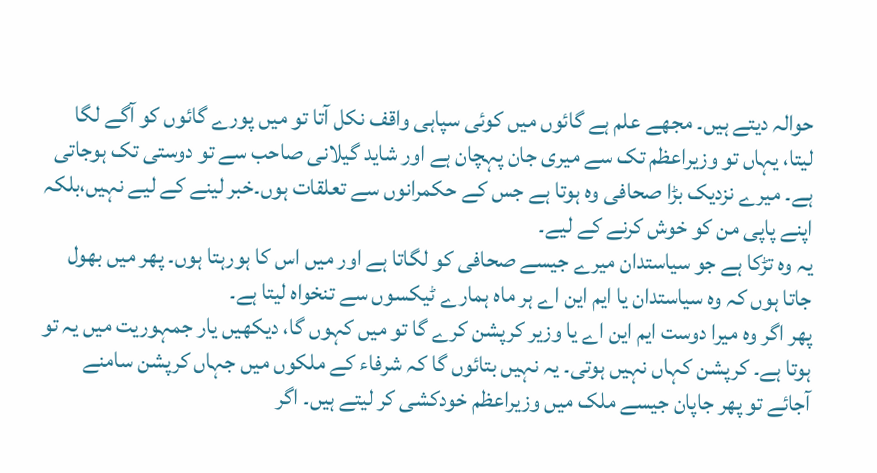حوالہ دیتے ہیں۔ مجھے علم ہے گائوں میں کوئی سپاہی واقف نکل آتا تو میں پورے گائوں کو آگے لگا لیتا، یہاں تو وزیراعظم تک سے میری جان پہچان ہے اور شاید گیلانی صاحب سے تو دوستی تک ہوجاتی ہے۔ میرے نزدیک بڑا صحافی وہ ہوتا ہے جس کے حکمرانوں سے تعلقات ہوں۔خبر لینے کے لیے نہیں،بلکہ اپنے پاپی من کو خوش کرنے کے لیے۔
یہ وہ تڑکا ہے جو سیاستدان میرے جیسے صحافی کو لگاتا ہے اور میں اس کا ہورہتا ہوں۔ پھر میں بھول جاتا ہوں کہ وہ سیاستدان یا ایم این اے ہر ماہ ہمارے ٹیکسوں سے تنخواہ لیتا ہے۔
پھر اگر وہ میرا دوست ایم این اے یا وزیر کرپشن کرے گا تو میں کہوں گا، دیکھیں یار جمہوریت میں یہ تو ہوتا ہے۔ کرپشن کہاں نہیں ہوتی۔ یہ نہیں بتائوں گا کہ شرفاء کے ملکوں میں جہاں کرپشن سامنے آجائے تو پھر جاپان جیسے ملک میں وزیراعظم خودکشی کر لیتے ہیں۔ اگر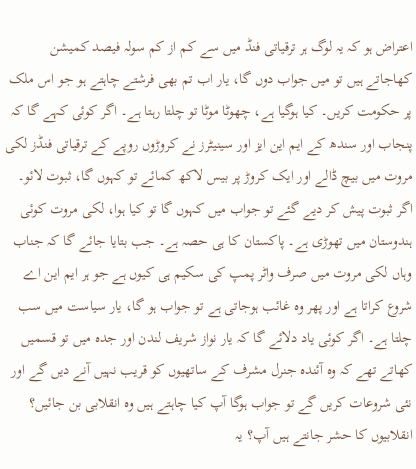اعتراض ہو کہ یہ لوگ ہر ترقیاتی فنڈ میں سے کم از کم سولہ فیصد کمیشن کھاجاتے ہیں تو میں جواب دوں گا، یار اب تم بھی فرشتے چاہتے ہو جو اس ملک پر حکومت کریں۔ کیا ہوگیا ہے، چھوٹا موٹا تو چلتا رہتا ہے۔ اگر کوئی کہے گا کہ پنجاب اور سندھ کے ایم این ایز اور سینیٹرز نے کروڑوں روپے کے ترقیاتی فنڈز لکی مروت میں بیچ ڈالے اور ایک کروڑ پر بیس لاکھ کمائے تو کہوں گا، ثبوت لائو۔ اگر ثبوت پیش کر دیے گئے تو جواب میں کہوں گا تو کیا ہوا، لکی مروت کوئی ہندوستان میں تھوڑی ہے۔ پاکستان کا ہی حصہ ہے۔ جب بتایا جائے گا کہ جناب وہاں لکی مروت میں صرف واٹر پمپ کی سکیم ہی کیوں ہے جو ہر ایم این اے شروع کراتا ہے اور پھر وہ غائب ہوجاتی ہے تو جواب ہو گا، یار سیاست میں سب چلتا ہے۔ اگر کوئی یاد دلائے گا کہ یار نواز شریف لندن اور جدہ میں تو قسمیں کھاتے تھے کہ وہ آئندہ جنرل مشرف کے ساتھیوں کو قریب نہیں آنے دیں گے اور نئی شروعات کریں گے تو جواب ہوگا آپ کیا چاہتے ہیں وہ انقلابی بن جائیں؟ انقلابیوں کا حشر جانتے ہیں آپ؟ یہ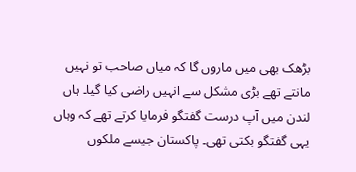بڑھک بھی میں ماروں گا کہ میاں صاحب تو نہیں مانتے تھے بڑی مشکل سے انہیں راضی کیا گیا۔ ہاں لندن میں آپ درست گفتگو فرمایا کرتے تھے کہ وہاں یہی گفتگو بکتی تھی۔ پاکستان جیسے ملکوں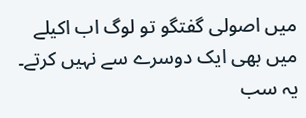میں اصولی گفتگو تو لوگ اب اکیلے میں بھی ایک دوسرے سے نہیں کرتے۔ یہ سب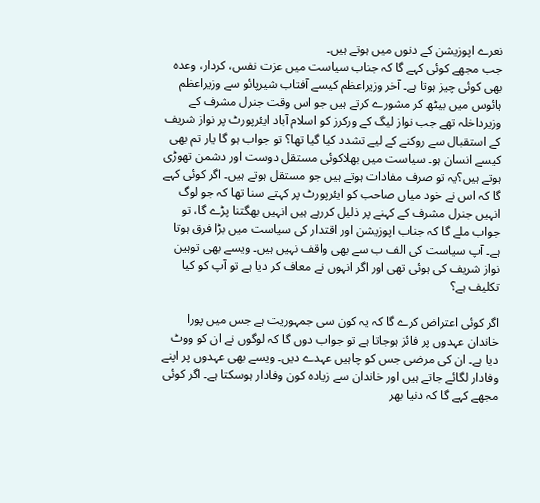نعرے اپوزیشن کے دنوں میں ہوتے ہیں۔
جب مجھے کوئی کہے گا کہ جناب سیاست میں عزت نفس، کردار، وعدہ بھی کوئی چیز ہوتا ہے۔ آخر وزیراعظم کیسے آفتاب شیرپائو سے وزیراعظم ہائوس میں بیٹھ کر مشورے کرتے ہیں جو اس وقت جنرل مشرف کے وزیرداخلہ تھے جب نواز لیگ کے ورکرز کو اسلام آباد ایئرپورٹ پر نواز شریف کے استقبال سے روکنے کے لیے تشدد کیا گیا تھا؟ تو جواب ہو گا یار تم بھی کیسے انسان ہو۔ سیاست میں بھلاکوئی مستقل دوست اور دشمن تھوڑی ہوتے ہیں؟یہ تو صرف مفادات ہوتے ہیں جو مستقل ہوتے ہیں۔ اگر کوئی کہے گا کہ اس نے خود میاں صاحب کو ایئرپورٹ پر کہتے سنا تھا کہ جو لوگ انہیں جنرل مشرف کے کہنے پر ذلیل کررہے ہیں انہیں بھگتنا پڑے گا، تو جواب ملے گا کہ جناب اپوزیشن اور اقتدار کی سیاست میں بڑا فرق ہوتا ہے۔ آپ سیاست کی الف ب سے بھی واقف نہیں ہیں۔ ویسے بھی توہین نواز شریف کی ہوئی تھی اور اگر انہوں نے معاف کر دیا ہے تو آپ کو کیا تکلیف ہے؟

اگر کوئی اعتراض کرے گا کہ یہ کون سی جمہوریت ہے جس میں پورا خاندان عہدوں پر فائز ہوجاتا ہے تو جواب دوں گا کہ لوگوں نے ان کو ووٹ دیا ہے۔ ان کی مرضی جس کو چاہیں عہدے دیں۔ ویسے بھی عہدوں پر اپنے وفادار لگائے جاتے ہیں اور خاندان سے زیادہ کون وفادار ہوسکتا ہے۔ اگر کوئی مجھے کہے گا کہ دنیا بھر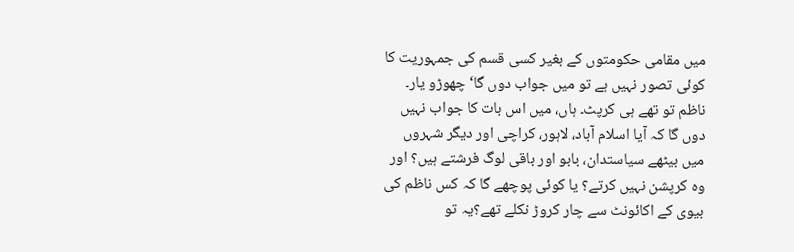میں مقامی حکومتوں کے بغیر کسی قسم کی جمہوریت کا کوئی تصور نہیں ہے تو میں جواب دوں گا‘ چھوڑو یار۔ ناظم تو تھے ہی کرپٹ۔ ہاں، میں اس بات کا جواب نہیں دوں گا کہ آیا اسلام آباد، لاہور، کراچی اور دیگر شہروں میں بیٹھے سیاستدان، بابو اور باقی لوگ فرشتے ہیں؟ اور وہ کرپشن نہیں کرتے؟ یا کوئی پوچھے گا کہ کس ناظم کی بیوی کے اکائونٹ سے چار کروڑ نکلے تھے؟یہ تو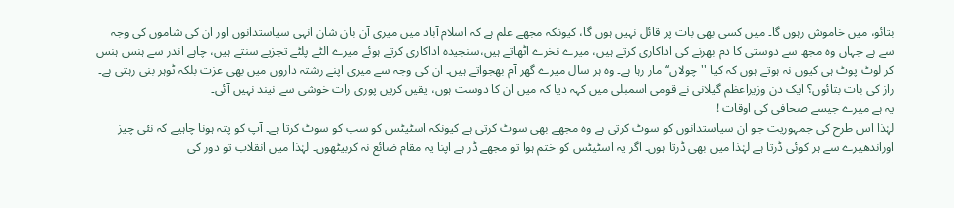بتائو، میں خاموش رہوں گا۔ میں کسی بھی بات پر قائل نہیں ہوں گا، کیونکہ مجھے علم ہے کہ اسلام آباد میں میری آن بان شان انہی سیاستدانوں اور ان کی شاموں کی وجہ سے ہے جہاں وہ مجھ سے دوستی کا دم بھرنے کی اداکاری کرتے ہیں، میرے نخرے اٹھاتے ہیں،سنجیدہ اداکاری کرتے ہوئے میرے الٹے پلٹے تجزیے سنتے ہیں، چاہے اندر سے ہنس ہنس کر لوٹ پوٹ ہی کیوں نہ ہوتے ہوں کہ کیا ''چولاں‘‘ مار رہا ہے۔ وہ ہر سال میرے گھر آم بھجواتے ہیں۔ ان کی وجہ سے میری اپنے رشتہ داروں میں بھی عزت بلکہ ٹوہر بنی رہتی ہے۔ راز کی بات بتائوں؟ ایک دن وزیراعظم گیلانی نے قومی اسمبلی میں کہہ دیا کہ میں ان کا دوست ہوں، یقیں کریں پوری رات خوشی سے نیند نہیں آئی۔
یہ ہے میرے جیسے صحافی کی اوقات !
لہٰذا اس طرح کی جمہوریت جو ان سیاستدانوں کو سوٹ کرتی ہے وہ مجھے بھی سوٹ کرتی ہے کیونکہ اسٹیٹس کو سب کو سوٹ کرتا ہے۔ آپ کو پتہ ہونا چاہیے کہ نئی چیز اوراندھیرے سے ہر کوئی ڈرتا ہے لہٰذا میں بھی ڈرتا ہوں۔ اگر یہ اسٹیٹس کو ختم ہوا تو مجھے ڈر ہے اپنا یہ مقام ضائع نہ کربیٹھوں۔ لہٰذا میں انقلاب تو دور کی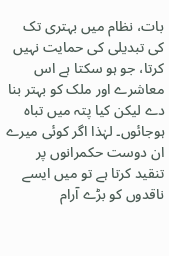بات، نظام میں بہتری تک کی تبدیلی کی حمایت نہیں کرتا، جو ہو سکتا ہے اس معاشرے اور ملک کو بہتر بنا دے لیکن کیا پتہ میں تباہ ہوجائوں۔ لہٰذا اگر کوئی میرے ان دوست حکمرانوں پر تنقید کرتا ہے تو میں ایسے ناقدوں کو بڑے آرام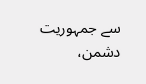سے جمہوریت دشمن،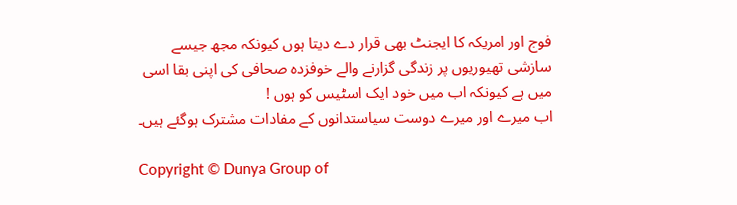فوج اور امریکہ کا ایجنٹ بھی قرار دے دیتا ہوں کیونکہ مجھ جیسے سازشی تھیوریوں پر زندگی گزارنے والے خوفزدہ صحافی کی اپنی بقا اسی میں ہے کیونکہ اب میں خود ایک اسٹیس کو ہوں !
اب میرے اور میرے دوست سیاستدانوں کے مفادات مشترک ہوگئے ہیں۔

Copyright © Dunya Group of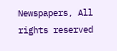Newspapers, All rights reserved